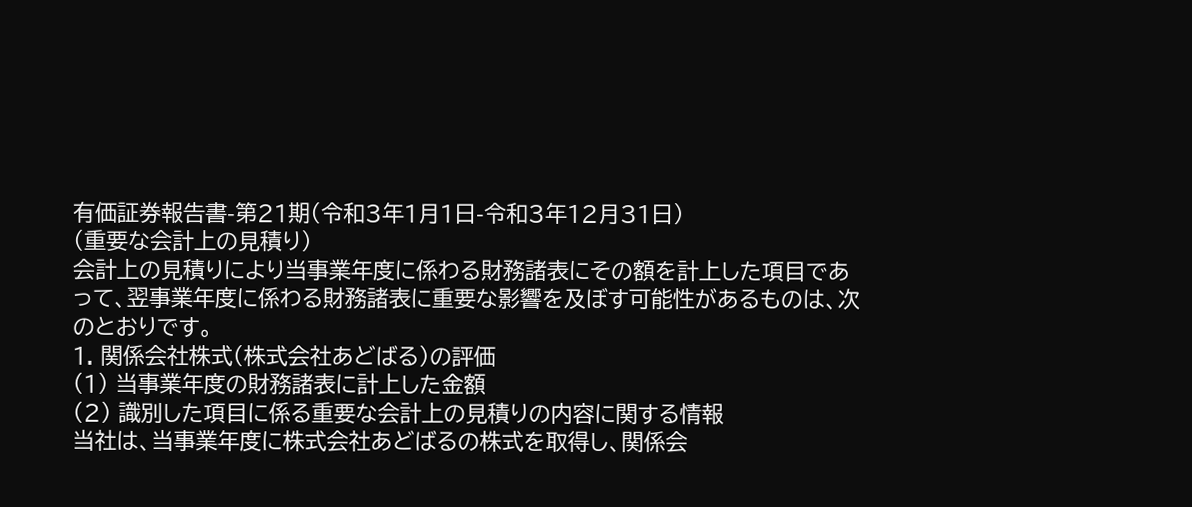有価証券報告書-第21期(令和3年1月1日-令和3年12月31日)
(重要な会計上の見積り)
会計上の見積りにより当事業年度に係わる財務諸表にその額を計上した項目であって、翌事業年度に係わる財務諸表に重要な影響を及ぼす可能性があるものは、次のとおりです。
1. 関係会社株式(株式会社あどばる)の評価
(1) 当事業年度の財務諸表に計上した金額
(2) 識別した項目に係る重要な会計上の見積りの内容に関する情報
当社は、当事業年度に株式会社あどばるの株式を取得し、関係会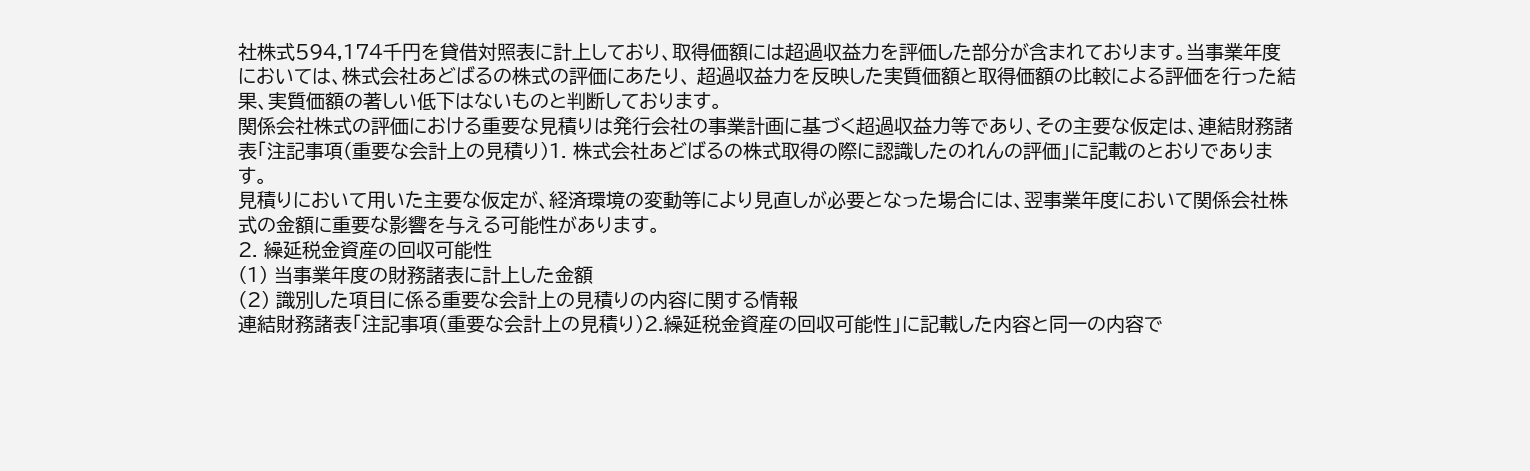社株式594,174千円を貸借対照表に計上しており、取得価額には超過収益力を評価した部分が含まれております。当事業年度においては、株式会社あどばるの株式の評価にあたり、 超過収益力を反映した実質価額と取得価額の比較による評価を行った結果、実質価額の著しい低下はないものと判断しております。
関係会社株式の評価における重要な見積りは発行会社の事業計画に基づく超過収益力等であり、その主要な仮定は、連結財務諸表「注記事項(重要な会計上の見積り)1. 株式会社あどばるの株式取得の際に認識したのれんの評価」に記載のとおりであります。
見積りにおいて用いた主要な仮定が、経済環境の変動等により見直しが必要となった場合には、翌事業年度において関係会社株式の金額に重要な影響を与える可能性があります。
2. 繰延税金資産の回収可能性
(1) 当事業年度の財務諸表に計上した金額
(2) 識別した項目に係る重要な会計上の見積りの内容に関する情報
連結財務諸表「注記事項(重要な会計上の見積り)2.繰延税金資産の回収可能性」に記載した内容と同一の内容で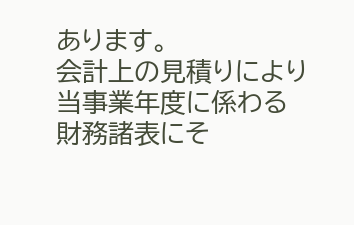あります。
会計上の見積りにより当事業年度に係わる財務諸表にそ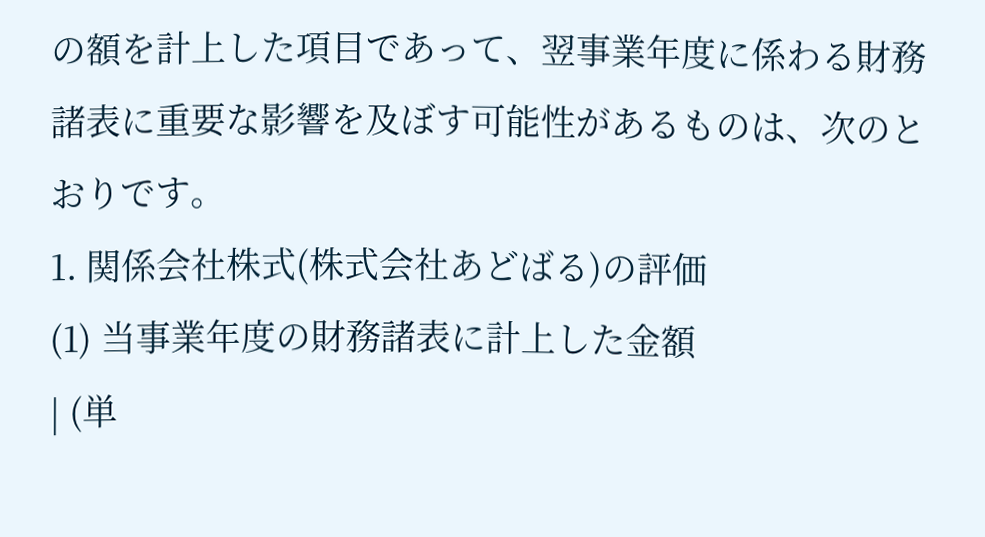の額を計上した項目であって、翌事業年度に係わる財務諸表に重要な影響を及ぼす可能性があるものは、次のとおりです。
1. 関係会社株式(株式会社あどばる)の評価
(1) 当事業年度の財務諸表に計上した金額
| (単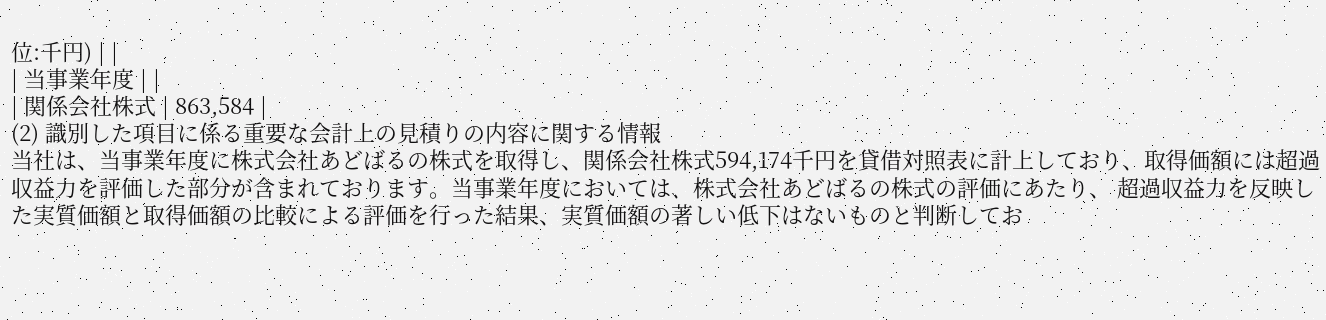位:千円) | |
| 当事業年度 | |
| 関係会社株式 | 863,584 |
(2) 識別した項目に係る重要な会計上の見積りの内容に関する情報
当社は、当事業年度に株式会社あどばるの株式を取得し、関係会社株式594,174千円を貸借対照表に計上しており、取得価額には超過収益力を評価した部分が含まれております。当事業年度においては、株式会社あどばるの株式の評価にあたり、 超過収益力を反映した実質価額と取得価額の比較による評価を行った結果、実質価額の著しい低下はないものと判断してお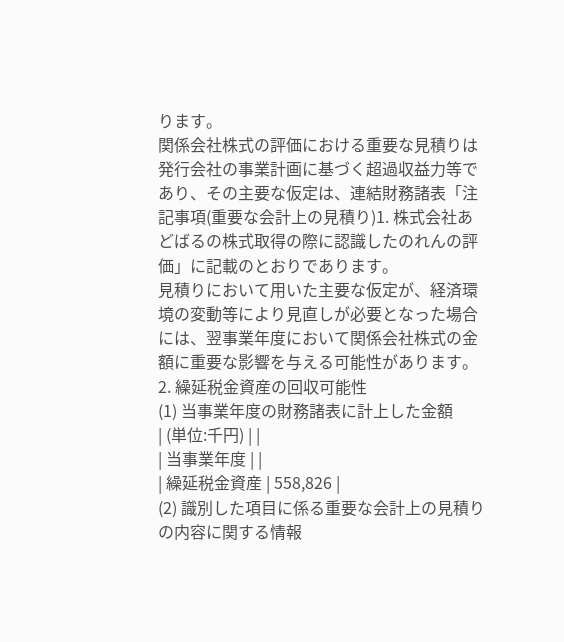ります。
関係会社株式の評価における重要な見積りは発行会社の事業計画に基づく超過収益力等であり、その主要な仮定は、連結財務諸表「注記事項(重要な会計上の見積り)1. 株式会社あどばるの株式取得の際に認識したのれんの評価」に記載のとおりであります。
見積りにおいて用いた主要な仮定が、経済環境の変動等により見直しが必要となった場合には、翌事業年度において関係会社株式の金額に重要な影響を与える可能性があります。
2. 繰延税金資産の回収可能性
(1) 当事業年度の財務諸表に計上した金額
| (単位:千円) | |
| 当事業年度 | |
| 繰延税金資産 | 558,826 |
(2) 識別した項目に係る重要な会計上の見積りの内容に関する情報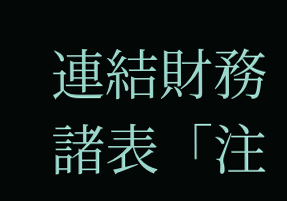連結財務諸表「注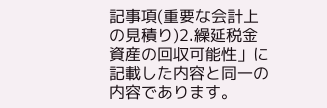記事項(重要な会計上の見積り)2.繰延税金資産の回収可能性」に記載した内容と同一の内容であります。